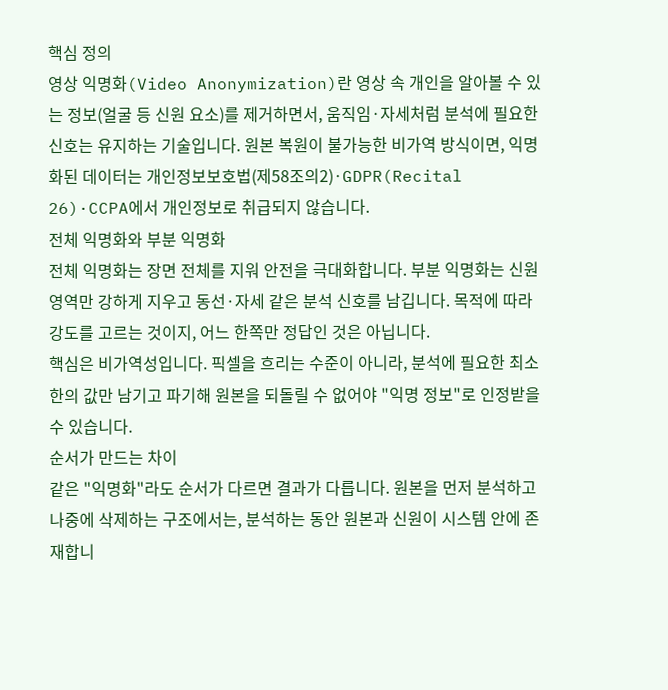핵심 정의
영상 익명화(Video Anonymization)란 영상 속 개인을 알아볼 수 있는 정보(얼굴 등 신원 요소)를 제거하면서, 움직임·자세처럼 분석에 필요한 신호는 유지하는 기술입니다. 원본 복원이 불가능한 비가역 방식이면, 익명화된 데이터는 개인정보보호법(제58조의2)·GDPR(Recital 26)·CCPA에서 개인정보로 취급되지 않습니다.
전체 익명화와 부분 익명화
전체 익명화는 장면 전체를 지워 안전을 극대화합니다. 부분 익명화는 신원 영역만 강하게 지우고 동선·자세 같은 분석 신호를 남깁니다. 목적에 따라 강도를 고르는 것이지, 어느 한쪽만 정답인 것은 아닙니다.
핵심은 비가역성입니다. 픽셀을 흐리는 수준이 아니라, 분석에 필요한 최소한의 값만 남기고 파기해 원본을 되돌릴 수 없어야 "익명 정보"로 인정받을 수 있습니다.
순서가 만드는 차이
같은 "익명화"라도 순서가 다르면 결과가 다릅니다. 원본을 먼저 분석하고 나중에 삭제하는 구조에서는, 분석하는 동안 원본과 신원이 시스템 안에 존재합니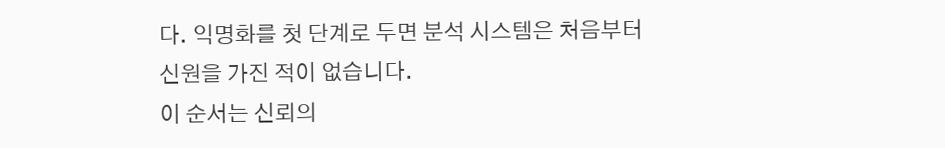다. 익명화를 첫 단계로 두면 분석 시스템은 처음부터 신원을 가진 적이 없습니다.
이 순서는 신뢰의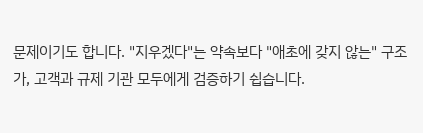문제이기도 합니다. "지우겠다"는 약속보다 "애초에 갖지 않는" 구조가, 고객과 규제 기관 모두에게 검증하기 쉽습니다.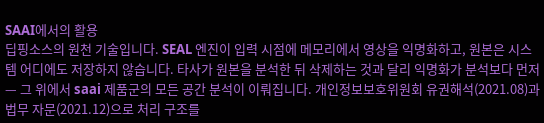SAAI에서의 활용
딥핑소스의 원천 기술입니다. SEAL 엔진이 입력 시점에 메모리에서 영상을 익명화하고, 원본은 시스템 어디에도 저장하지 않습니다. 타사가 원본을 분석한 뒤 삭제하는 것과 달리 익명화가 분석보다 먼저 — 그 위에서 saai 제품군의 모든 공간 분석이 이뤄집니다. 개인정보보호위원회 유권해석(2021.08)과 법무 자문(2021.12)으로 처리 구조를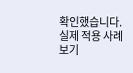확인했습니다.
실제 적용 사례 보기